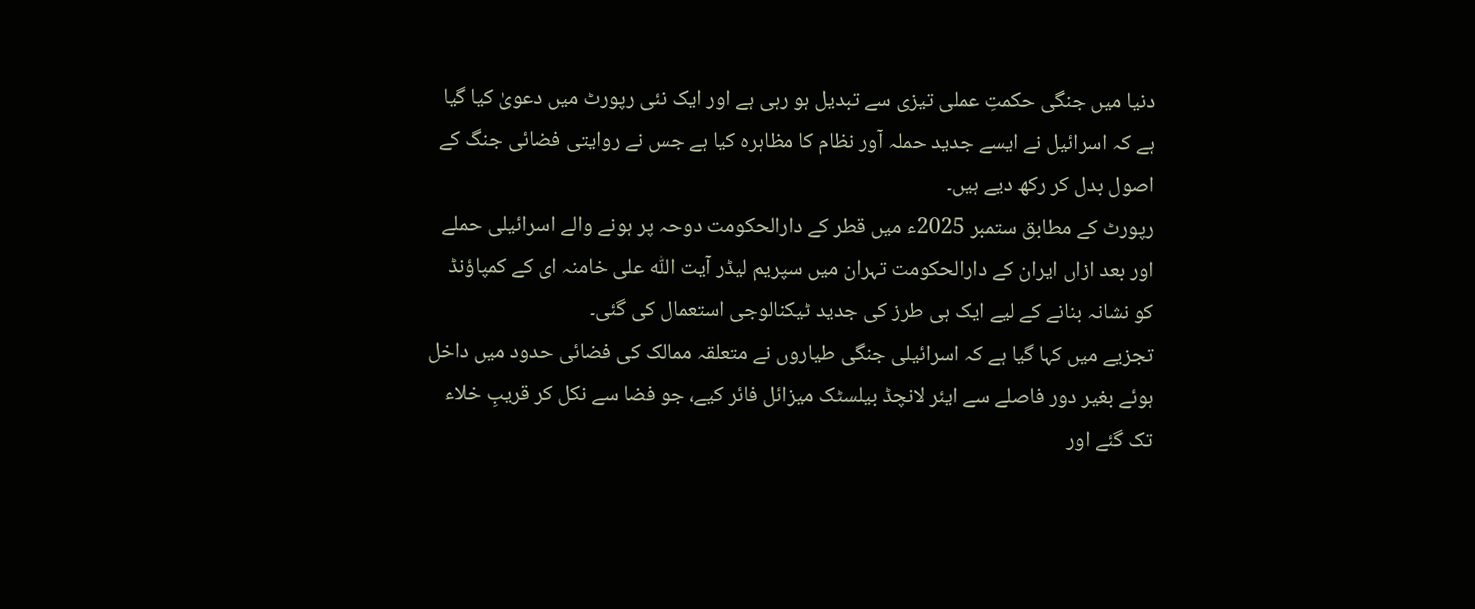دنیا میں جنگی حکمتِ عملی تیزی سے تبدیل ہو رہی ہے اور ایک نئی رپورٹ میں دعویٰ کیا گیا ہے کہ اسرائیل نے ایسے جدید حملہ آور نظام کا مظاہرہ کیا ہے جس نے روایتی فضائی جنگ کے اصول بدل کر رکھ دیے ہیں۔
رپورٹ کے مطابق ستمبر 2025ء میں قطر کے دارالحکومت دوحہ پر ہونے والے اسرائیلی حملے اور بعد ازاں ایران کے دارالحکومت تہران میں سپریم لیڈر آیت اللّٰہ علی خامنہ ای کے کمپاؤنڈ کو نشانہ بنانے کے لیے ایک ہی طرز کی جدید ٹیکنالوجی استعمال کی گئی۔
تجزیے میں کہا گیا ہے کہ اسرائیلی جنگی طیاروں نے متعلقہ ممالک کی فضائی حدود میں داخل ہوئے بغیر دور فاصلے سے ایئر لانچڈ بیلسٹک میزائل فائر کیے، جو فضا سے نکل کر قریبِ خلاء تک گئے اور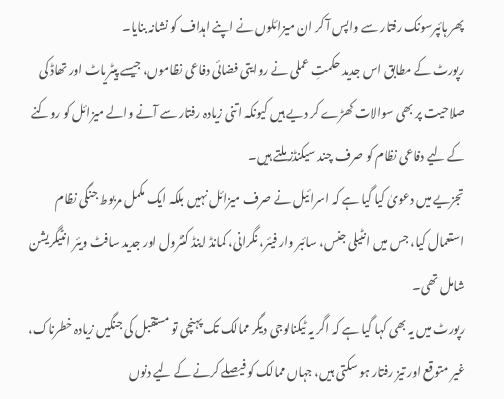پھر ہائپرسونک رفتار سے واپس آ کر ان میزائلوں نے اپنے اہداف کو نشانہ بنایا۔
رپورٹ کے مطابق اس جدید حکمتِ عملی نے روایتی فضائی دفاعی نظاموں، جیسے پیٹریاٹ اور تھاڈ کی صلاحیت پر بھی سوالات کھڑے کر دیے ہیں کیونکہ اتنی زیادہ رفتار سے آنے والے میزائل کو روکنے کے لیے دفاعی نظام کو صرف چند سیکنڈز ملتے ہیں۔
تجزیے میں دعویٰ کیا گیا ہے کہ اسرائیل نے صرف میزائل نہیں بلکہ ایک مکمل مربوط جنگی نظام استعمال کیا، جس میں انٹیلی جنس، سائبر وار فیئر، نگرانی، کمانڈ اینڈ کنٹرول اور جدید سافٹ ویئر انٹیگریشن شامل تھی۔
رپورٹ میں یہ بھی کہا گیا ہے کہ اگر یہ ٹیکنالوجی دیگر ممالک تک پہنچی تو مستقبل کی جنگیں زیادہ خطرناک، غیر متوقع اور تیز رفتار ہو سکتی ہیں، جہاں ممالک کو فیصلے کرنے کے لیے دنوں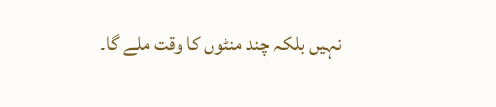نہیں بلکہ چند منٹوں کا وقت ملے گا۔